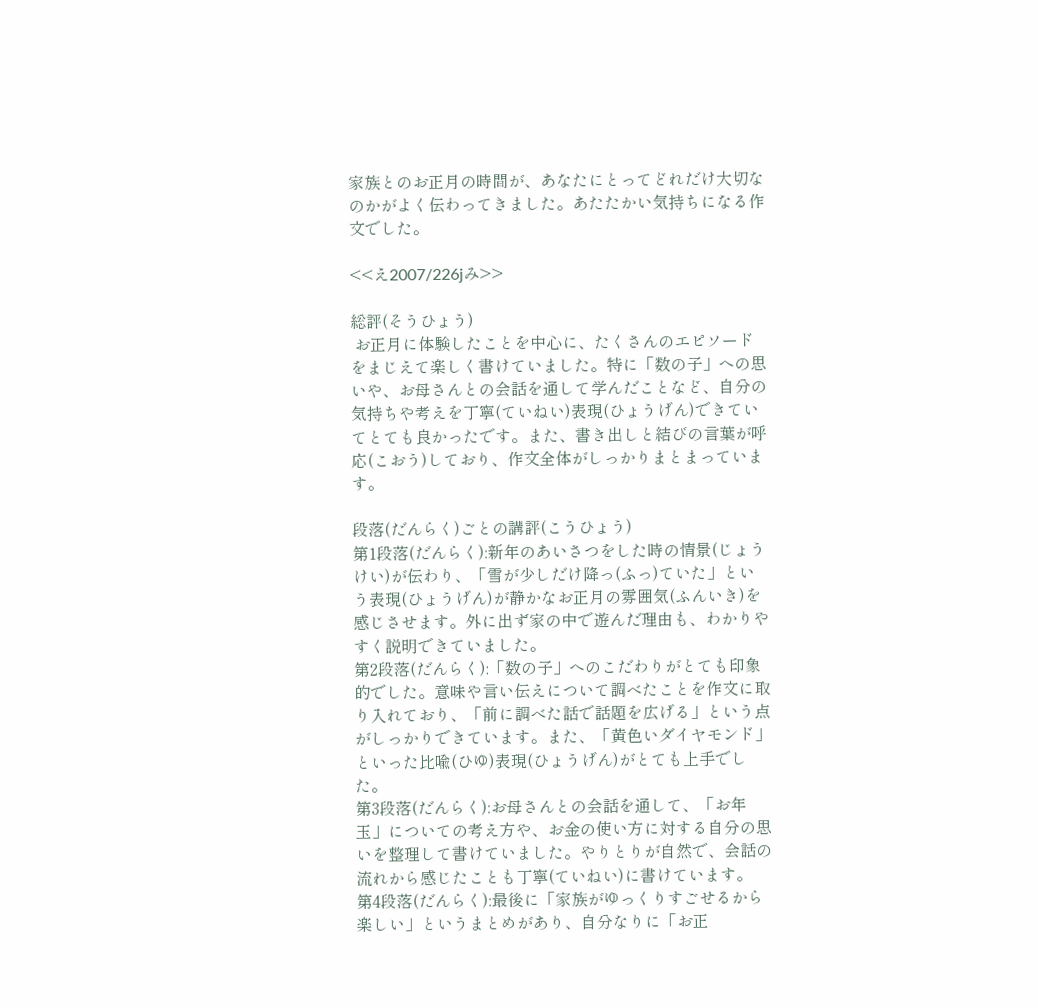家族とのお正月の時間が、あなたにとってどれだけ大切なのかがよく伝わってきました。あたたかい気持ちになる作文でした。

<<え2007/226jみ>>

総評(そうひょう)
 お正月に体験したことを中心に、たくさんのエピソードをまじえて楽しく書けていました。特に「数の子」への思いや、お母さんとの会話を通して学んだことなど、自分の気持ちや考えを丁寧(ていねい)表現(ひょうげん)できていてとても良かったです。また、書き出しと結びの言葉が呼応(こおう)しており、作文全体がしっかりまとまっています。

段落(だんらく)ごとの講評(こうひょう)
第1段落(だんらく):新年のあいさつをした時の情景(じょうけい)が伝わり、「雪が少しだけ降っ(ふっ)ていた」という表現(ひょうげん)が静かなお正月の雰囲気(ふんいき)を感じさせます。外に出ず家の中で遊んだ理由も、わかりやすく説明できていました。
第2段落(だんらく):「数の子」へのこだわりがとても印象的でした。意味や言い伝えについて調べたことを作文に取り入れており、「前に調べた話で話題を広げる」という点がしっかりできています。また、「黄色いダイヤモンド」といった比喩(ひゆ)表現(ひょうげん)がとても上手でした。
第3段落(だんらく):お母さんとの会話を通して、「お年玉」についての考え方や、お金の使い方に対する自分の思いを整理して書けていました。やりとりが自然で、会話の流れから感じたことも丁寧(ていねい)に書けています。
第4段落(だんらく):最後に「家族がゆっくりすごせるから楽しい」というまとめがあり、自分なりに「お正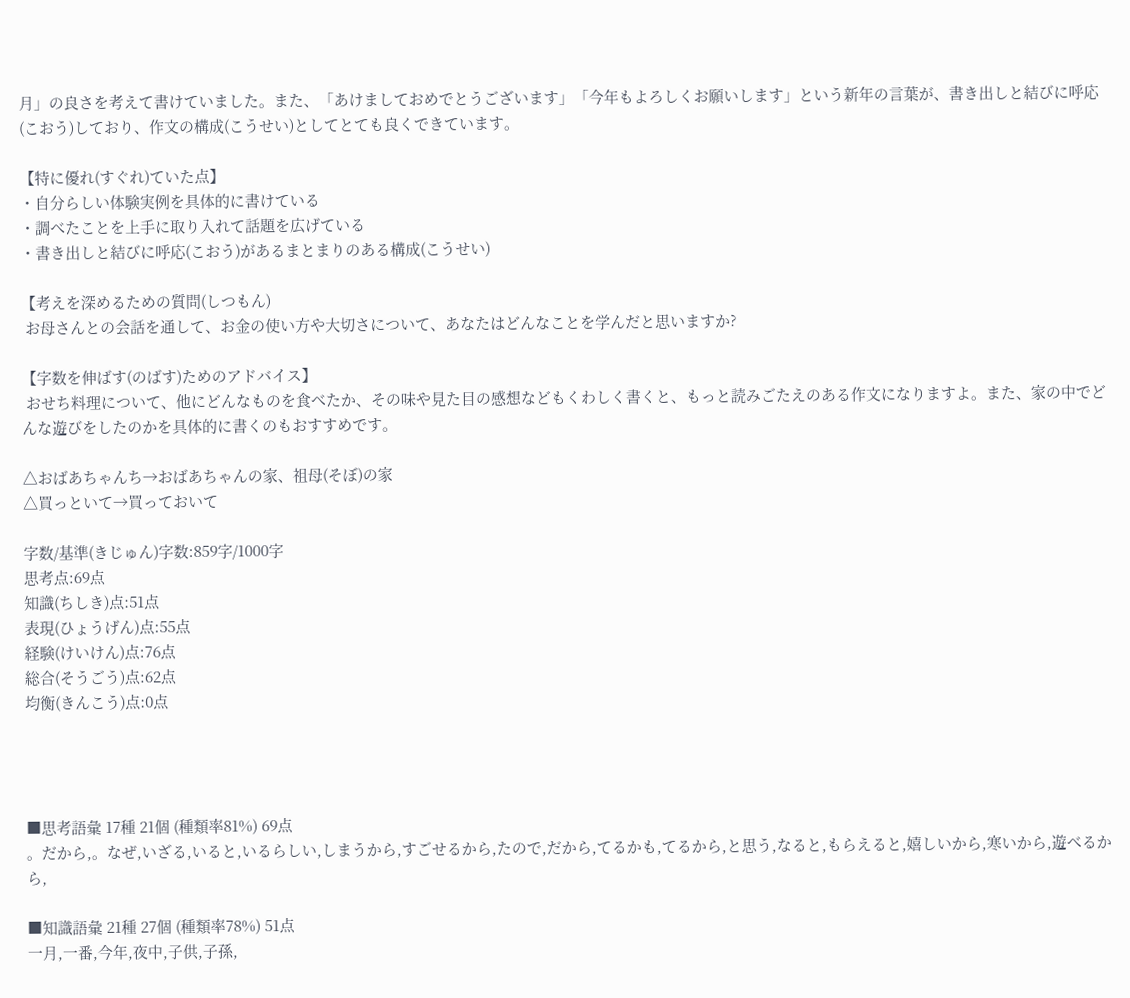月」の良さを考えて書けていました。また、「あけましておめでとうございます」「今年もよろしくお願いします」という新年の言葉が、書き出しと結びに呼応(こおう)しており、作文の構成(こうせい)としてとても良くできています。

【特に優れ(すぐれ)ていた点】
・自分らしい体験実例を具体的に書けている
・調べたことを上手に取り入れて話題を広げている
・書き出しと結びに呼応(こおう)があるまとまりのある構成(こうせい)

【考えを深めるための質問(しつもん)
 お母さんとの会話を通して、お金の使い方や大切さについて、あなたはどんなことを学んだと思いますか?

【字数を伸ばす(のばす)ためのアドバイス】
 おせち料理について、他にどんなものを食べたか、その味や見た目の感想などもくわしく書くと、もっと読みごたえのある作文になりますよ。また、家の中でどんな遊びをしたのかを具体的に書くのもおすすめです。

△おばあちゃんち→おばあちゃんの家、祖母(そぼ)の家
△買っといて→買っておいて

字数/基準(きじゅん)字数:859字/1000字
思考点:69点
知識(ちしき)点:51点
表現(ひょうげん)点:55点
経験(けいけん)点:76点
総合(そうごう)点:62点
均衡(きんこう)点:0点




■思考語彙 17種 21個 (種類率81%) 69点
。だから,。なぜ,いざる,いると,いるらしい,しまうから,すごせるから,たので,だから,てるかも,てるから,と思う,なると,もらえると,嬉しいから,寒いから,遊べるから,

■知識語彙 21種 27個 (種類率78%) 51点
一月,一番,今年,夜中,子供,子孫,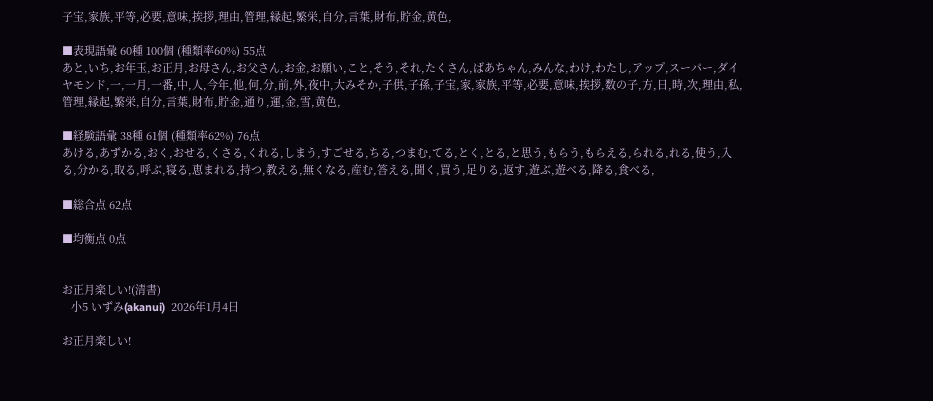子宝,家族,平等,必要,意味,挨拶,理由,管理,縁起,繁栄,自分,言葉,財布,貯金,黄色,

■表現語彙 60種 100個 (種類率60%) 55点
あと,いち,お年玉,お正月,お母さん,お父さん,お金,お願い,こと,そう,それ,たくさん,ばあちゃん,みんな,わけ,わたし,アップ,スーパー,ダイヤモンド,一,一月,一番,中,人,今年,他,何,分,前,外,夜中,大みそか,子供,子孫,子宝,家,家族,平等,必要,意味,挨拶,数の子,方,日,時,次,理由,私,管理,縁起,繁栄,自分,言葉,財布,貯金,通り,運,金,雪,黄色,

■経験語彙 38種 61個 (種類率62%) 76点
あける,あずかる,おく,おせる,くさる,くれる,しまう,すごせる,ちる,つまむ,てる,とく,とる,と思う,もらう,もらえる,られる,れる,使う,入る,分かる,取る,呼ぶ,寝る,恵まれる,持つ,教える,無くなる,産む,答える,聞く,買う,足りる,返す,遊ぶ,遊べる,降る,食べる,

■総合点 62点

■均衡点 0点


お正月楽しい!(清書)
   小5 いずみ(akanui)  2026年1月4日

お正月楽しい!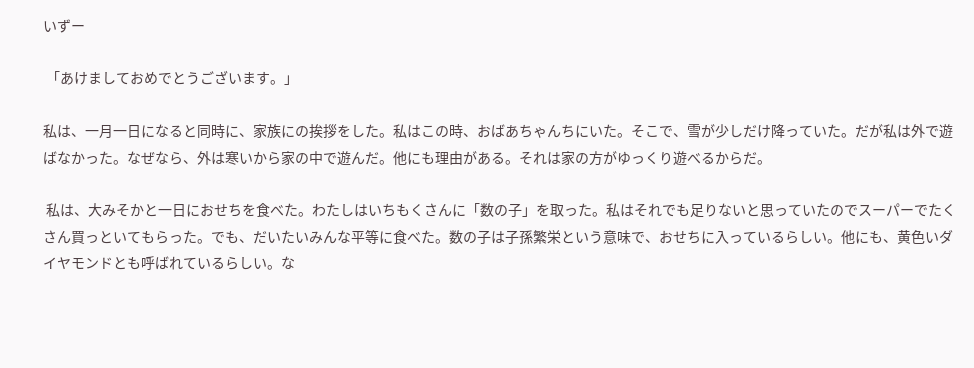いずー

 「あけましておめでとうございます。」

私は、一月一日になると同時に、家族にの挨拶をした。私はこの時、おばあちゃんちにいた。そこで、雪が少しだけ降っていた。だが私は外で遊ばなかった。なぜなら、外は寒いから家の中で遊んだ。他にも理由がある。それは家の方がゆっくり遊べるからだ。

 私は、大みそかと一日におせちを食べた。わたしはいちもくさんに「数の子」を取った。私はそれでも足りないと思っていたのでスーパーでたくさん買っといてもらった。でも、だいたいみんな平等に食べた。数の子は子孫繁栄という意味で、おせちに入っているらしい。他にも、黄色いダイヤモンドとも呼ばれているらしい。な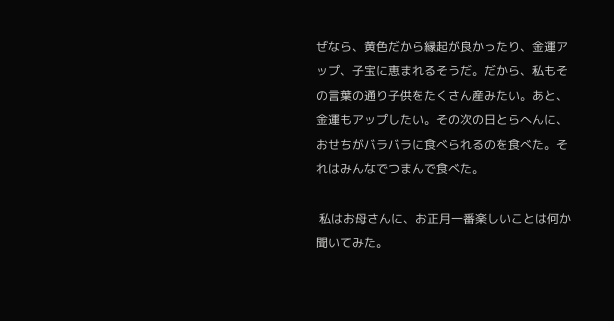ぜなら、黄色だから縁起が良かったり、金運アップ、子宝に恵まれるそうだ。だから、私もその言葉の通り子供をたくさん産みたい。あと、金運もアップしたい。その次の日とらへんに、おせちがバラバラに食べられるのを食べた。それはみんなでつまんで食べた。

 私はお母さんに、お正月一番楽しいことは何か聞いてみた。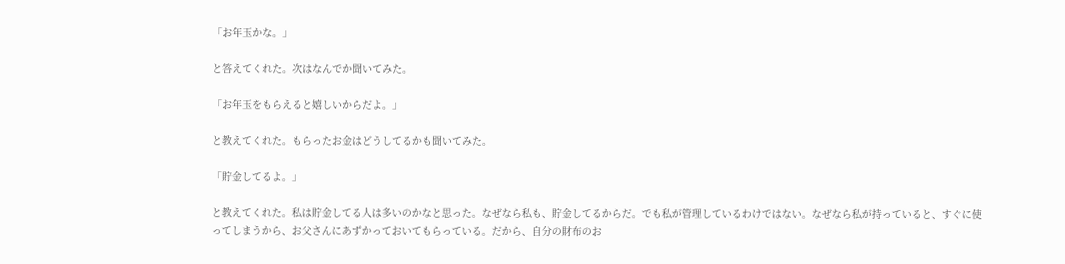「お年玉かな。」

と答えてくれた。次はなんでか聞いてみた。

「お年玉をもらえると嬉しいからだよ。」

と教えてくれた。もらったお金はどうしてるかも聞いてみた。

「貯金してるよ。」

と教えてくれた。私は貯金してる人は多いのかなと思った。なぜなら私も、貯金してるからだ。でも私が管理しているわけではない。なぜなら私が持っていると、すぐに使ってしまうから、お父さんにあずかっておいてもらっている。だから、自分の財布のお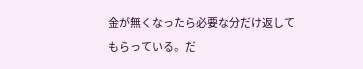金が無くなったら必要な分だけ返してもらっている。だ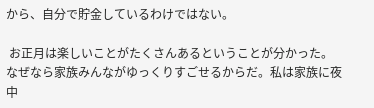から、自分で貯金しているわけではない。

 お正月は楽しいことがたくさんあるということが分かった。なぜなら家族みんながゆっくりすごせるからだ。私は家族に夜中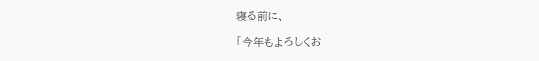寝る前に、

「今年もよろしくお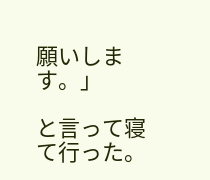願いします。」

と言って寝て行った。